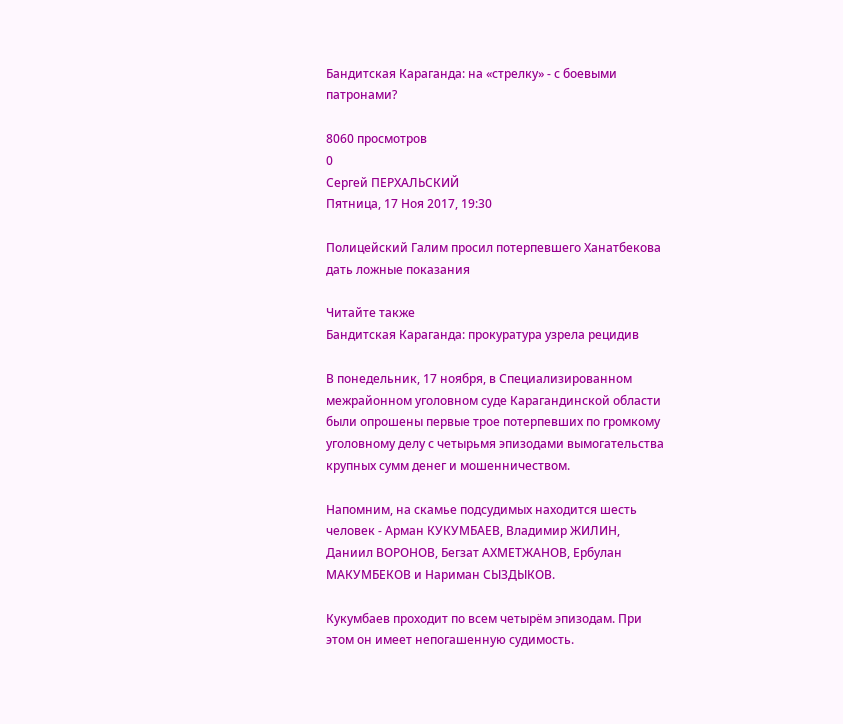Бандитская Караганда: на «стрелку» - с боевыми патронами?

8060 просмотров
0
Сергей ПЕРХАЛЬСКИЙ
Пятница, 17 Ноя 2017, 19:30

Полицейский Галим просил потерпевшего Ханатбекова дать ложные показания

Читайте также
Бандитская Караганда: прокуратура узрела рецидив

В понедельник, 17 ноября, в Специализированном межрайонном уголовном суде Карагандинской области были опрошены первые трое потерпевших по громкому уголовному делу с четырьмя эпизодами вымогательства крупных сумм денег и мошенничеством.

Напомним, на скамье подсудимых находится шесть человек - Арман КУКУМБАЕВ, Владимир ЖИЛИН, Даниил ВОРОНОВ, Бегзат АХМЕТЖАНОВ, Ербулан МАКУМБЕКОВ и Нариман СЫЗДЫКОВ.

Кукумбаев проходит по всем четырём эпизодам. При этом он имеет непогашенную судимость.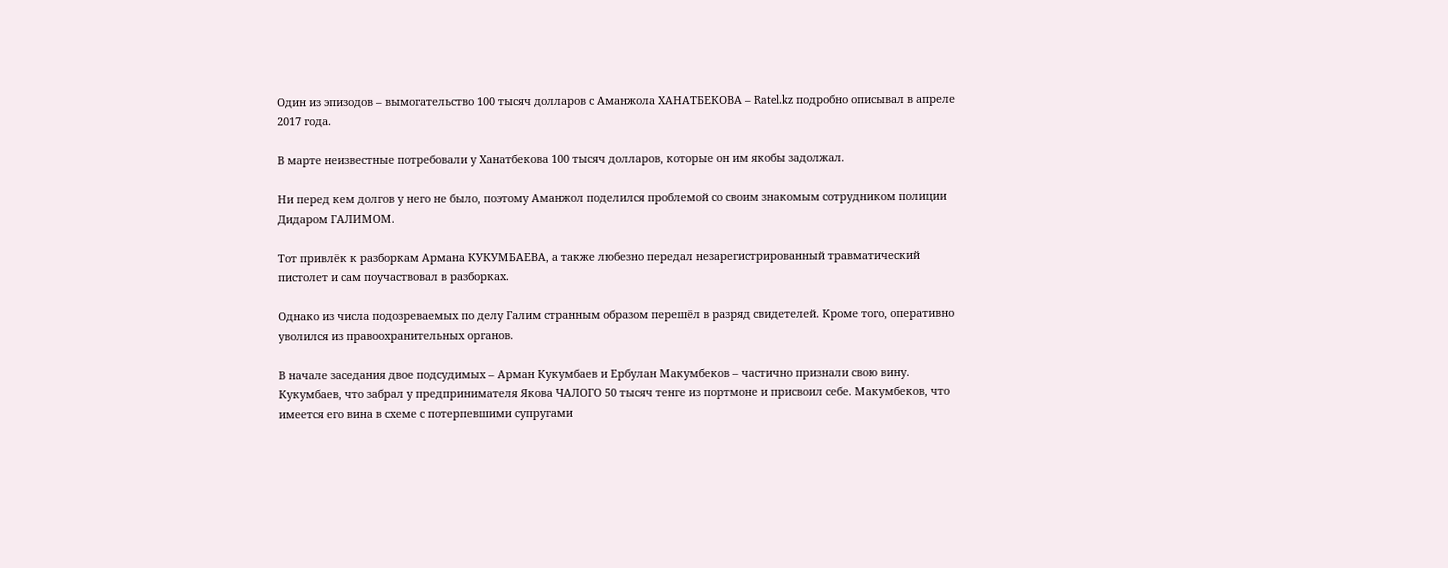Один из эпизодов – вымогательство 100 тысяч долларов с Аманжола ХАНАТБЕКОВА – Ratel.kz подробно описывал в апреле 2017 года.

В марте неизвестные потребовали у Ханатбекова 100 тысяч долларов, которые он им якобы задолжал.

Ни перед кем долгов у него не было, поэтому Аманжол поделился проблемой со своим знакомым сотрудником полиции Дидаром ГАЛИМОМ.

Тот привлёк к разборкам Армана КУКУМБАЕВА, а также любезно передал незарегистрированный травматический пистолет и сам поучаствовал в разборках.

Однако из числа подозреваемых по делу Галим странным образом перешёл в разряд свидетелей. Кроме того, оперативно уволился из правоохранительных органов.

В начале заседания двое подсудимых – Арман Кукумбаев и Ербулан Макумбеков – частично признали свою вину. Кукумбаев, что забрал у предпринимателя Якова ЧАЛОГО 50 тысяч тенге из портмоне и присвоил себе. Макумбеков, что имеется его вина в схеме с потерпевшими супругами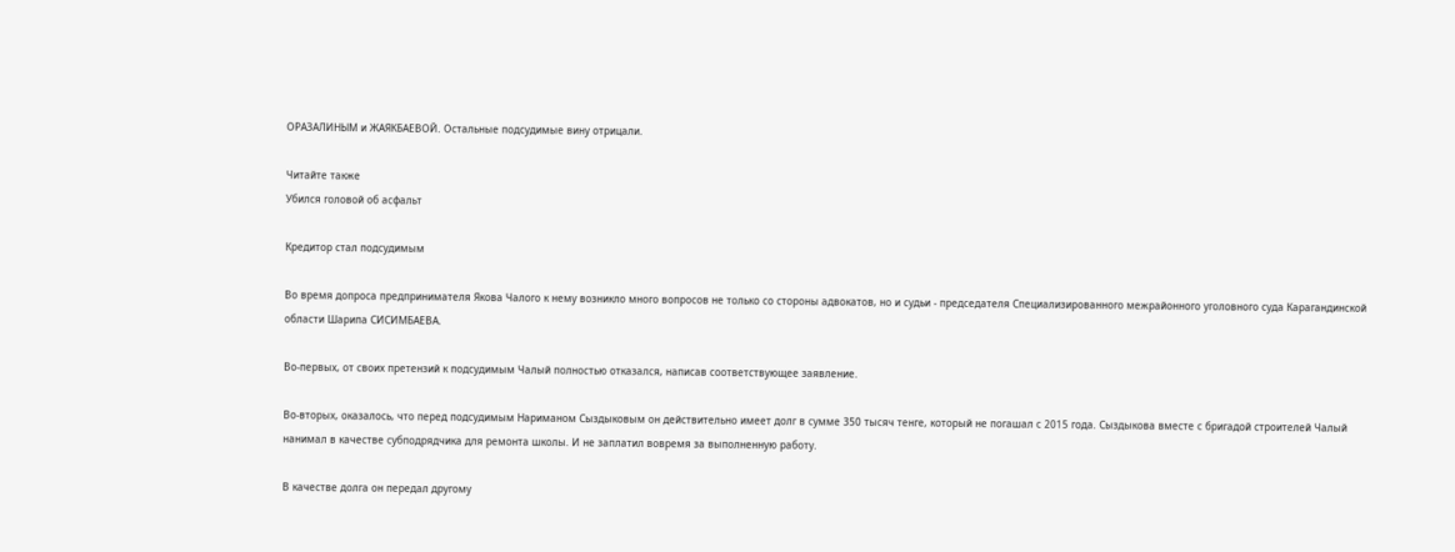ОРАЗАЛИНЫМ и ЖАЯКБАЕВОЙ. Остальные подсудимые вину отрицали.

Читайте также
Убился головой об асфальт

Кредитор стал подсудимым

Во время допроса предпринимателя Якова Чалого к нему возникло много вопросов не только со стороны адвокатов, но и судьи - председателя Специализированного межрайонного уголовного суда Карагандинской области Шарипа СИСИМБАЕВА.

Во-первых, от своих претензий к подсудимым Чалый полностью отказался, написав соответствующее заявление.

Во-вторых, оказалось, что перед подсудимым Нариманом Сыздыковым он действительно имеет долг в сумме 350 тысяч тенге, который не погашал с 2015 года. Сыздыкова вместе с бригадой строителей Чалый нанимал в качестве субподрядчика для ремонта школы. И не заплатил вовремя за выполненную работу.

В качестве долга он передал другому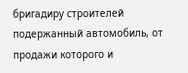бригадиру строителей подержанный автомобиль, от продажи которого и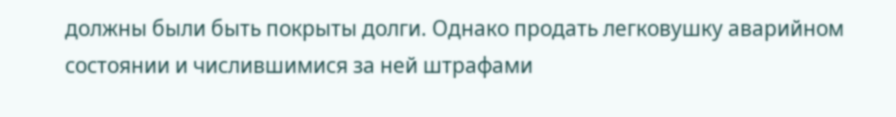должны были быть покрыты долги. Однако продать легковушку аварийном состоянии и числившимися за ней штрафами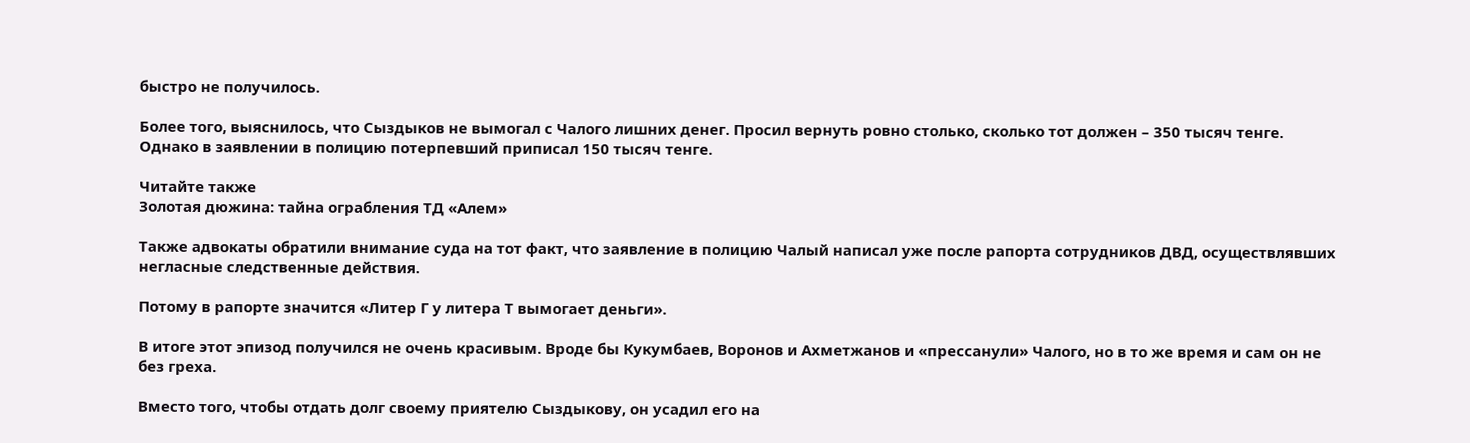быстро не получилось.

Более того, выяснилось, что Сыздыков не вымогал с Чалого лишних денег. Просил вернуть ровно столько, сколько тот должен – 350 тысяч тенге. Однако в заявлении в полицию потерпевший приписал 150 тысяч тенге.

Читайте также
Золотая дюжина: тайна ограбления ТД «Алем»

Также адвокаты обратили внимание суда на тот факт, что заявление в полицию Чалый написал уже после рапорта сотрудников ДВД, осуществлявших негласные следственные действия.

Потому в рапорте значится «Литер Г у литера Т вымогает деньги».

В итоге этот эпизод получился не очень красивым. Вроде бы Кукумбаев, Воронов и Ахметжанов и «прессанули» Чалого, но в то же время и сам он не без греха.

Вместо того, чтобы отдать долг своему приятелю Сыздыкову, он усадил его на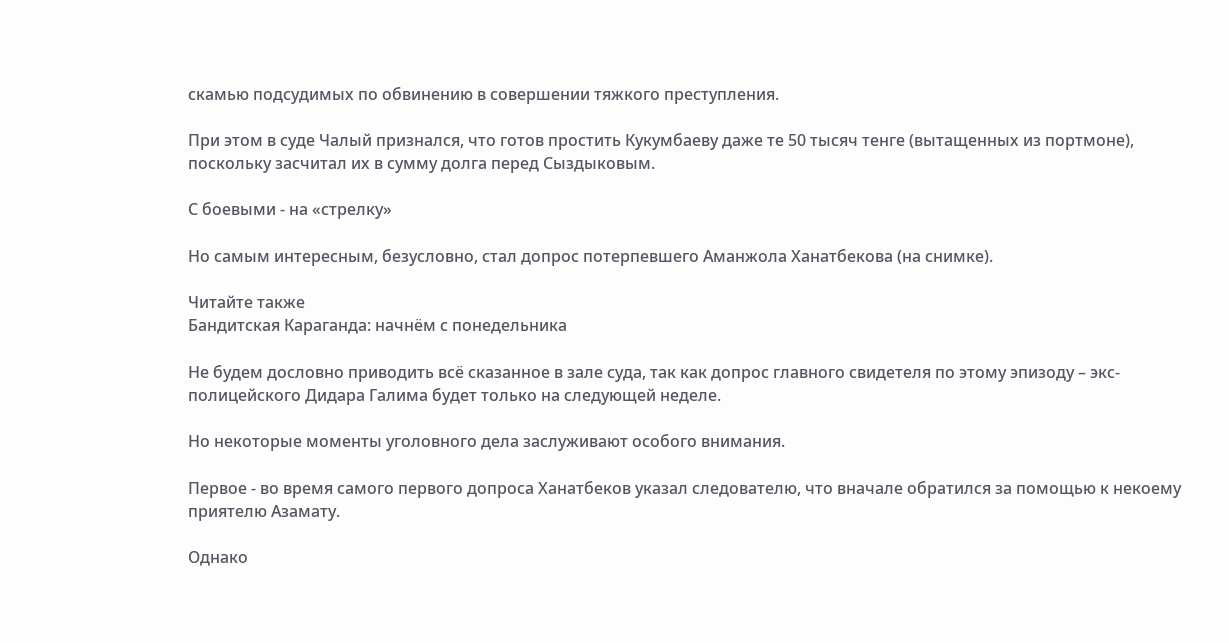скамью подсудимых по обвинению в совершении тяжкого преступления.

При этом в суде Чалый признался, что готов простить Кукумбаеву даже те 50 тысяч тенге (вытащенных из портмоне), поскольку засчитал их в сумму долга перед Сыздыковым.

С боевыми - на «стрелку»

Но самым интересным, безусловно, стал допрос потерпевшего Аманжола Ханатбекова (на снимке).

Читайте также
Бандитская Караганда: начнём с понедельника

Не будем дословно приводить всё сказанное в зале суда, так как допрос главного свидетеля по этому эпизоду – экс-полицейского Дидара Галима будет только на следующей неделе.

Но некоторые моменты уголовного дела заслуживают особого внимания.

Первое - во время самого первого допроса Ханатбеков указал следователю, что вначале обратился за помощью к некоему приятелю Азамату.

Однако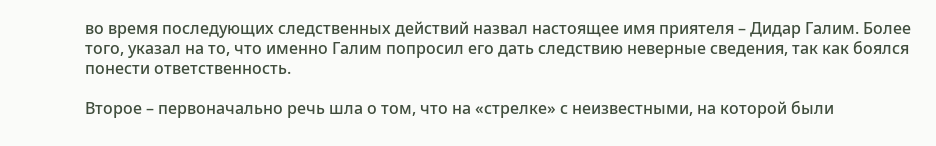во время последующих следственных действий назвал настоящее имя приятеля – Дидар Галим. Более того, указал на то, что именно Галим попросил его дать следствию неверные сведения, так как боялся понести ответственность.

Второе – первоначально речь шла о том, что на «стрелке» с неизвестными, на которой были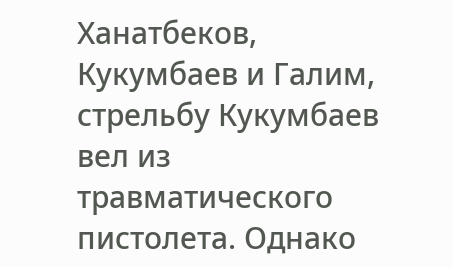Ханатбеков, Кукумбаев и Галим, стрельбу Кукумбаев вел из травматического пистолета. Однако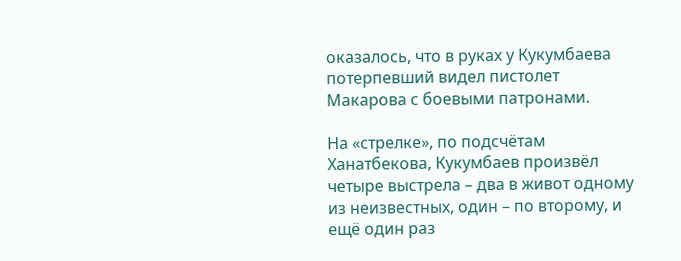оказалось, что в руках у Кукумбаева потерпевший видел пистолет Макарова с боевыми патронами.

На «стрелке», по подсчётам Ханатбекова, Кукумбаев произвёл четыре выстрела – два в живот одному из неизвестных, один – по второму, и ещё один раз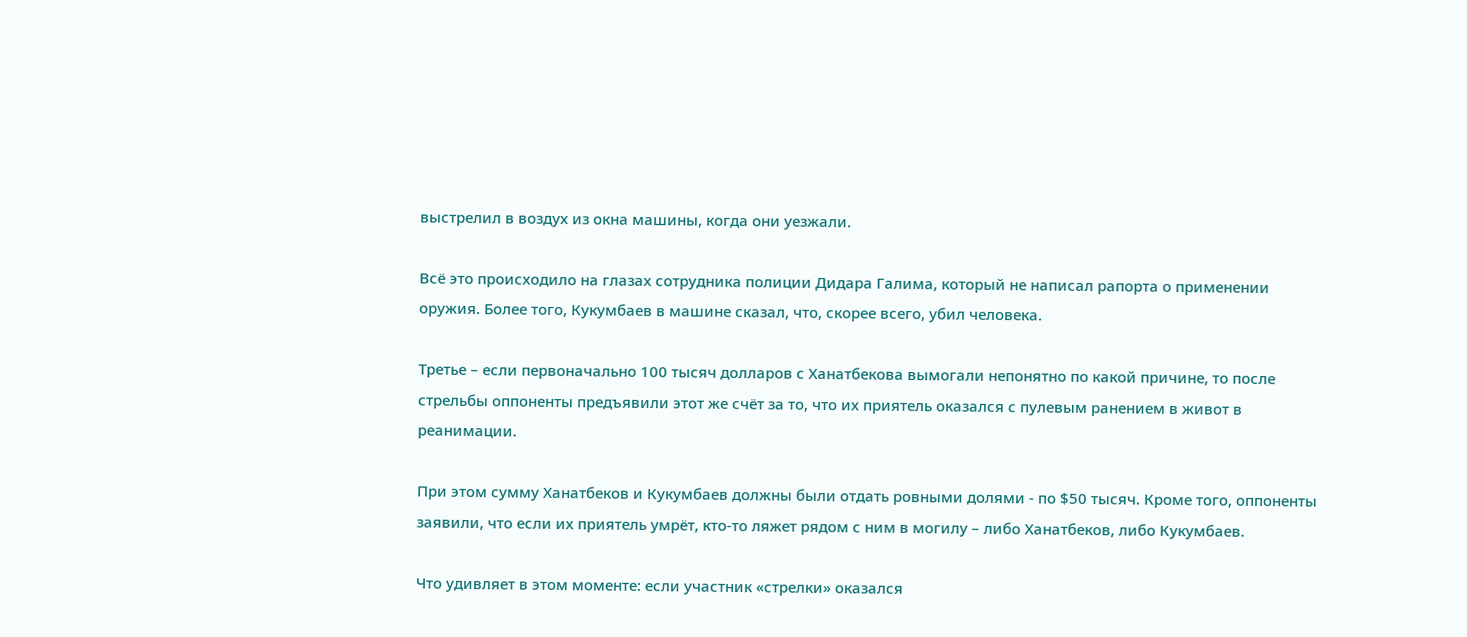выстрелил в воздух из окна машины, когда они уезжали.

Всё это происходило на глазах сотрудника полиции Дидара Галима, который не написал рапорта о применении оружия. Более того, Кукумбаев в машине сказал, что, скорее всего, убил человека.

Третье – если первоначально 100 тысяч долларов с Ханатбекова вымогали непонятно по какой причине, то после стрельбы оппоненты предъявили этот же счёт за то, что их приятель оказался с пулевым ранением в живот в реанимации.

При этом сумму Ханатбеков и Кукумбаев должны были отдать ровными долями - по $50 тысяч. Кроме того, оппоненты заявили, что если их приятель умрёт, кто-то ляжет рядом с ним в могилу – либо Ханатбеков, либо Кукумбаев.

Что удивляет в этом моменте: если участник «стрелки» оказался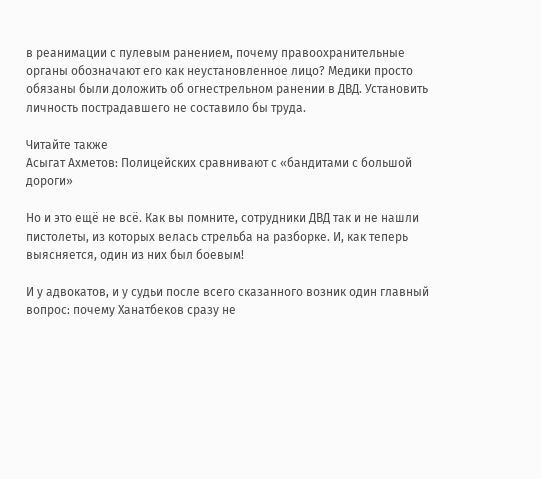в реанимации с пулевым ранением, почему правоохранительные органы обозначают его как неустановленное лицо? Медики просто обязаны были доложить об огнестрельном ранении в ДВД. Установить личность пострадавшего не составило бы труда.

Читайте также
Асыгат Ахметов: Полицейских сравнивают с «бандитами с большой дороги»

Но и это ещё не всё. Как вы помните, сотрудники ДВД так и не нашли пистолеты, из которых велась стрельба на разборке. И, как теперь выясняется, один из них был боевым!

И у адвокатов, и у судьи после всего сказанного возник один главный вопрос: почему Ханатбеков сразу не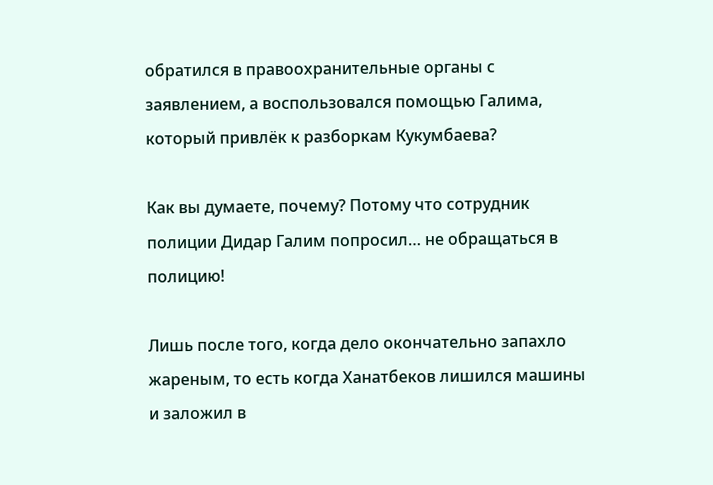обратился в правоохранительные органы с заявлением, а воспользовался помощью Галима, который привлёк к разборкам Кукумбаева?

Как вы думаете, почему? Потому что сотрудник полиции Дидар Галим попросил… не обращаться в полицию!

Лишь после того, когда дело окончательно запахло жареным, то есть когда Ханатбеков лишился машины и заложил в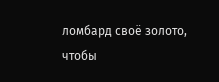ломбард своё золото, чтобы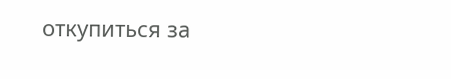откупиться за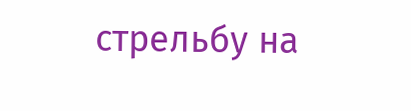стрельбу на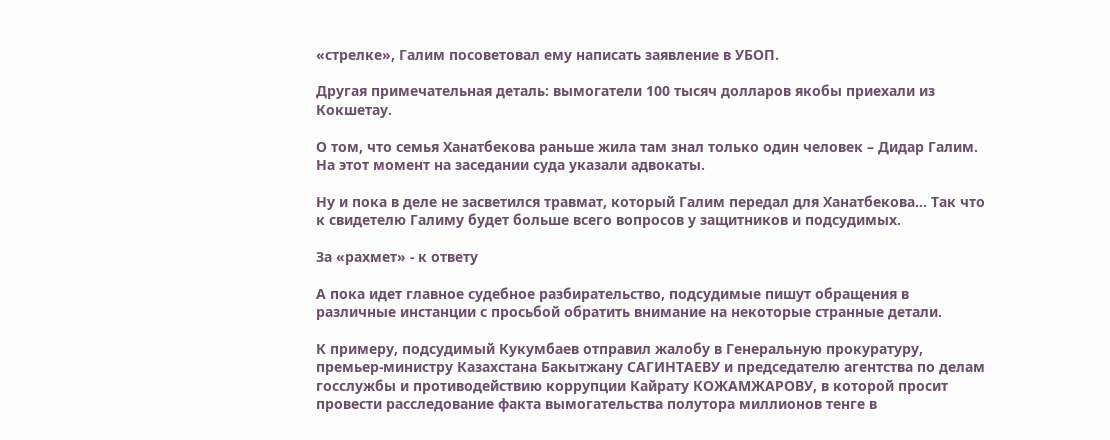«стрелке», Галим посоветовал ему написать заявление в УБОП.

Другая примечательная деталь: вымогатели 100 тысяч долларов якобы приехали из Кокшетау.

О том, что семья Ханатбекова раньше жила там знал только один человек – Дидар Галим. На этот момент на заседании суда указали адвокаты.

Ну и пока в деле не засветился травмат, который Галим передал для Ханатбекова… Так что к свидетелю Галиму будет больше всего вопросов у защитников и подсудимых.

За «рахмет» - к ответу

А пока идет главное судебное разбирательство, подсудимые пишут обращения в различные инстанции с просьбой обратить внимание на некоторые странные детали.

К примеру, подсудимый Кукумбаев отправил жалобу в Генеральную прокуратуру, премьер-министру Казахстана Бакытжану САГИНТАЕВУ и председателю агентства по делам госслужбы и противодействию коррупции Кайрату КОЖАМЖАРОВУ, в которой просит провести расследование факта вымогательства полутора миллионов тенге в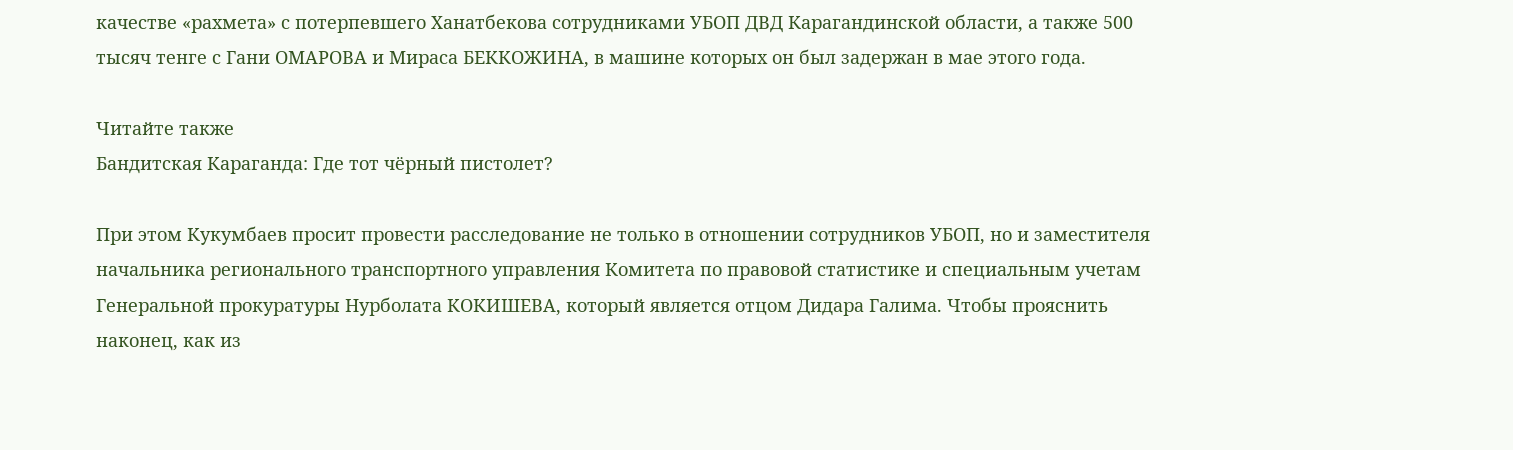качестве «рахмета» с потерпевшего Ханатбекова сотрудниками УБОП ДВД Карагандинской области, а также 500 тысяч тенге с Гани ОМАРОВА и Мираса БЕККОЖИНА, в машине которых он был задержан в мае этого года.

Читайте также
Бандитская Караганда: Где тот чёрный пистолет?

При этом Кукумбаев просит провести расследование не только в отношении сотрудников УБОП, но и заместителя начальника регионального транспортного управления Комитета по правовой статистике и специальным учетам Генеральной прокуратуры Нурболата КОКИШЕВА, который является отцом Дидара Галима. Чтобы прояснить наконец, как из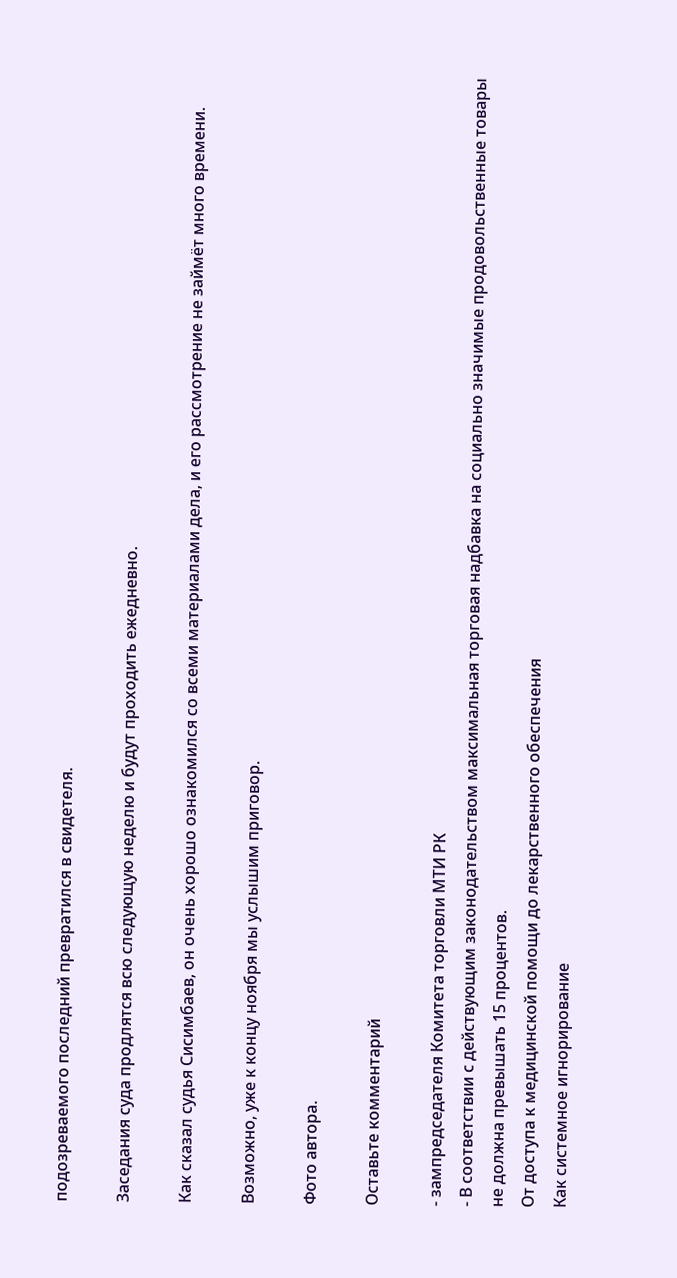подозреваемого последний превратился в свидетеля.

Заседания суда продлятся всю следующую неделю и будут проходить ежедневно.

Как сказал судья Сисимбаев, он очень хорошо ознакомился со всеми материалами дела, и его рассмотрение не займёт много времени.

Возможно, уже к концу ноября мы услышим приговор.

Фото автора.

Оставьте комментарий

- зампредседателя Комитета торговли МТИ РК
- В соответствии с действующим законодательством максимальная торговая надбавка на социально значимые продовольственные товары не должна превышать 15 процентов.
От доступа к медицинской помощи до лекарственного обеспечения
Как системное игнорирование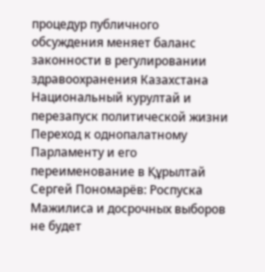процедур публичного обсуждения меняет баланс законности в регулировании здравоохранения Казахстана
Национальный курултай и перезапуск политической жизни
Переход к однопалатному Парламенту и его переименование в Құрылтай
Сергей Пономарёв: Роспуска Мажилиса и досрочных выборов не будет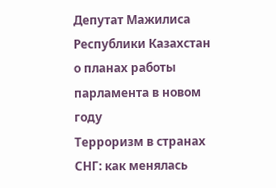Депутат Мажилиса Республики Казахстан о планах работы парламента в новом году
Терроризм в странах СНГ: как менялась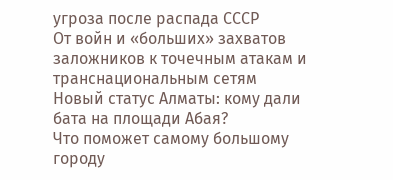угроза после распада СССР
От войн и «больших» захватов заложников к точечным атакам и транснациональным сетям
Новый статус Алматы: кому дали бата на площади Абая?
Что поможет самому большому городу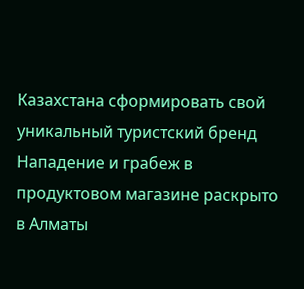Казахстана сформировать свой уникальный туристский бренд
Нападение и грабеж в продуктовом магазине раскрыто в Алматы